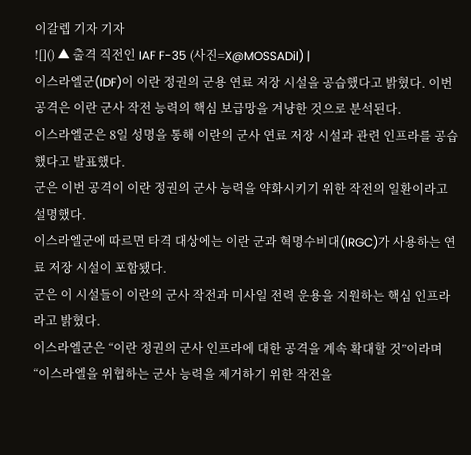이갈렙 기자 기자
![]() ▲ 출격 직전인 IAF F-35 (사진=X@MOSSADil) |
이스라엘군(IDF)이 이란 정권의 군용 연료 저장 시설을 공습했다고 밝혔다. 이번 공격은 이란 군사 작전 능력의 핵심 보급망을 겨냥한 것으로 분석된다.
이스라엘군은 8일 성명을 통해 이란의 군사 연료 저장 시설과 관련 인프라를 공습했다고 발표했다.
군은 이번 공격이 이란 정권의 군사 능력을 약화시키기 위한 작전의 일환이라고 설명했다.
이스라엘군에 따르면 타격 대상에는 이란 군과 혁명수비대(IRGC)가 사용하는 연료 저장 시설이 포함됐다.
군은 이 시설들이 이란의 군사 작전과 미사일 전력 운용을 지원하는 핵심 인프라라고 밝혔다.
이스라엘군은 “이란 정권의 군사 인프라에 대한 공격을 계속 확대할 것”이라며 “이스라엘을 위협하는 군사 능력을 제거하기 위한 작전을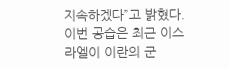지속하겠다”고 밝혔다.
이번 공습은 최근 이스라엘이 이란의 군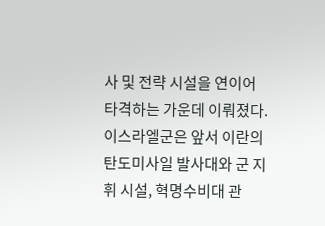사 및 전략 시설을 연이어 타격하는 가운데 이뤄졌다.
이스라엘군은 앞서 이란의 탄도미사일 발사대와 군 지휘 시설, 혁명수비대 관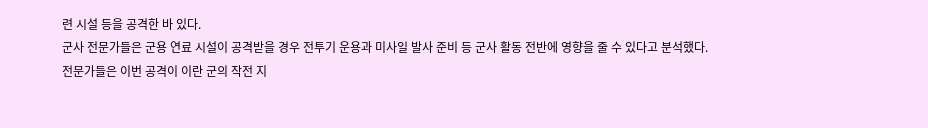련 시설 등을 공격한 바 있다.
군사 전문가들은 군용 연료 시설이 공격받을 경우 전투기 운용과 미사일 발사 준비 등 군사 활동 전반에 영향을 줄 수 있다고 분석했다.
전문가들은 이번 공격이 이란 군의 작전 지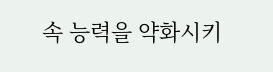속 능력을 약화시키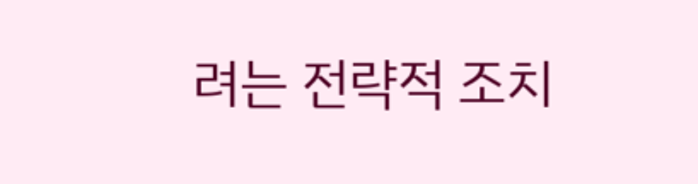려는 전략적 조치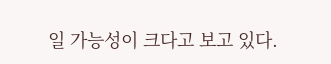일 가능성이 크다고 보고 있다.